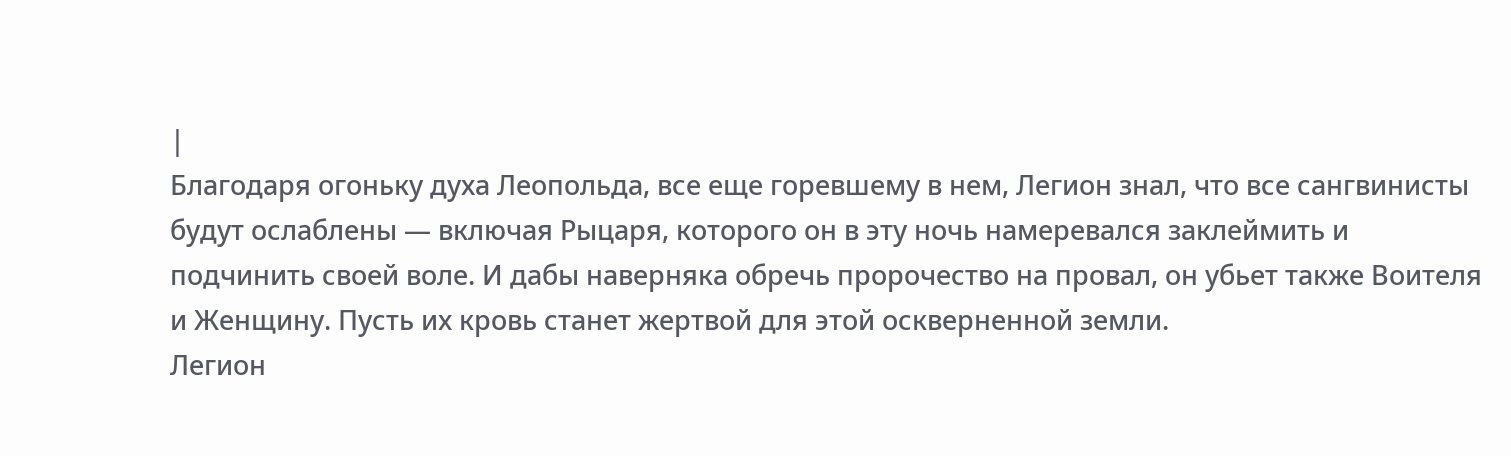|
Благодаря огоньку духа Леопольда, все еще горевшему в нем, Легион знал, что все сангвинисты будут ослаблены — включая Рыцаря, которого он в эту ночь намеревался заклеймить и подчинить своей воле. И дабы наверняка обречь пророчество на провал, он убьет также Воителя и Женщину. Пусть их кровь станет жертвой для этой оскверненной земли.
Легион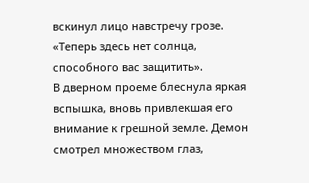вскинул лицо навстречу грозе.
«Теперь здесь нет солнца, способного вас защитить».
В дверном проеме блеснула яркая вспышка, вновь привлекшая его внимание к грешной земле. Демон смотрел множеством глаз,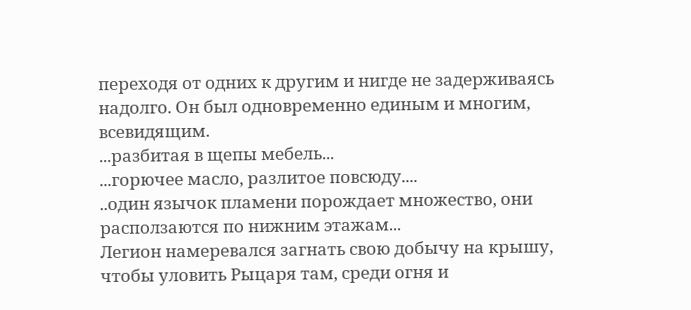переходя от одних к другим и нигде не задерживаясь надолго. Он был одновременно единым и многим, всевидящим.
...разбитая в щепы мебель...
...горючее масло, разлитое повсюду....
..один язычок пламени порождает множество, они расползаются по нижним этажам...
Легион намеревался загнать свою добычу на крышу, чтобы уловить Рыцаря там, среди огня и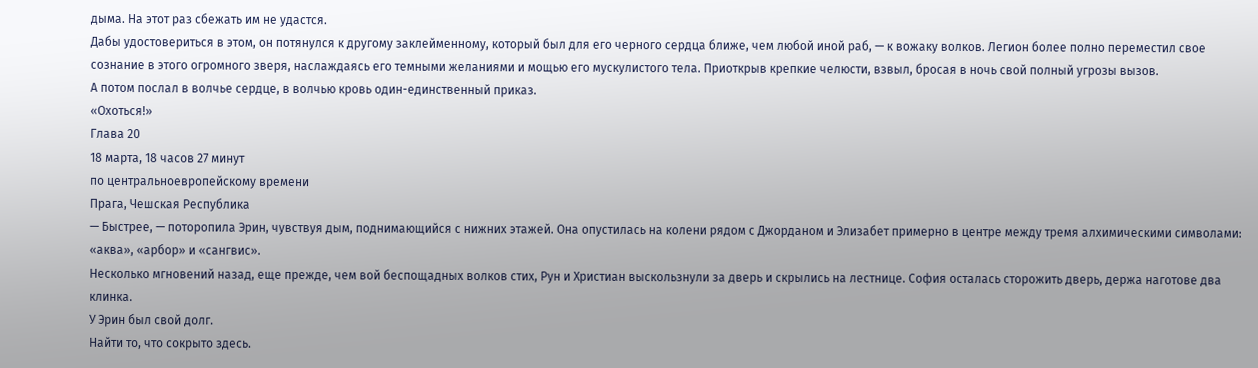дыма. На этот раз сбежать им не удастся.
Дабы удостовериться в этом, он потянулся к другому заклейменному, который был для его черного сердца ближе, чем любой иной раб, — к вожаку волков. Легион более полно переместил свое сознание в этого огромного зверя, наслаждаясь его темными желаниями и мощью его мускулистого тела. Приоткрыв крепкие челюсти, взвыл, бросая в ночь свой полный угрозы вызов.
А потом послал в волчье сердце, в волчью кровь один-единственный приказ.
«Охоться!»
Глава 20
18 марта, 18 часов 27 минут
по центральноевропейскому времени
Прага, Чешская Республика
— Быстрее, — поторопила Эрин, чувствуя дым, поднимающийся с нижних этажей. Она опустилась на колени рядом с Джорданом и Элизабет примерно в центре между тремя алхимическими символами: «аква», «арбор» и «сангвис».
Несколько мгновений назад, еще прежде, чем вой беспощадных волков стих, Рун и Христиан выскользнули за дверь и скрылись на лестнице. София осталась сторожить дверь, держа наготове два клинка.
У Эрин был свой долг.
Найти то, что сокрыто здесь.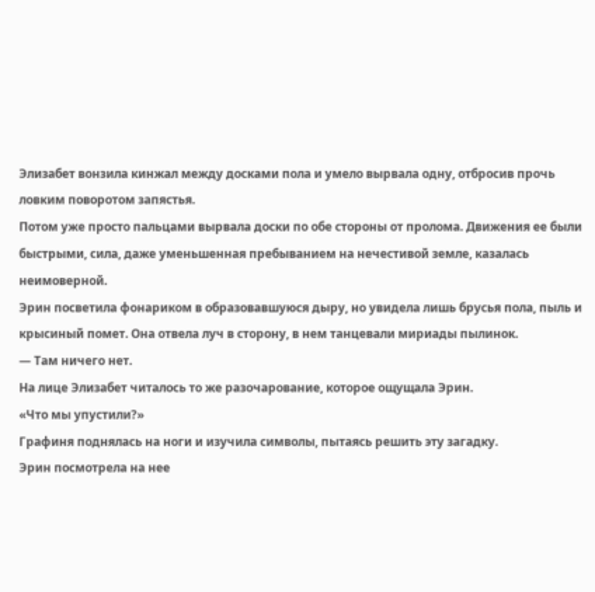Элизабет вонзила кинжал между досками пола и умело вырвала одну, отбросив прочь ловким поворотом запястья.
Потом уже просто пальцами вырвала доски по обе стороны от пролома. Движения ее были быстрыми, сила, даже уменьшенная пребыванием на нечестивой земле, казалась неимоверной.
Эрин посветила фонариком в образовавшуюся дыру, но увидела лишь брусья пола, пыль и крысиный помет. Она отвела луч в сторону, в нем танцевали мириады пылинок.
— Там ничего нет.
На лице Элизабет читалось то же разочарование, которое ощущала Эрин.
«Что мы упустили?»
Графиня поднялась на ноги и изучила символы, пытаясь решить эту загадку.
Эрин посмотрела на нее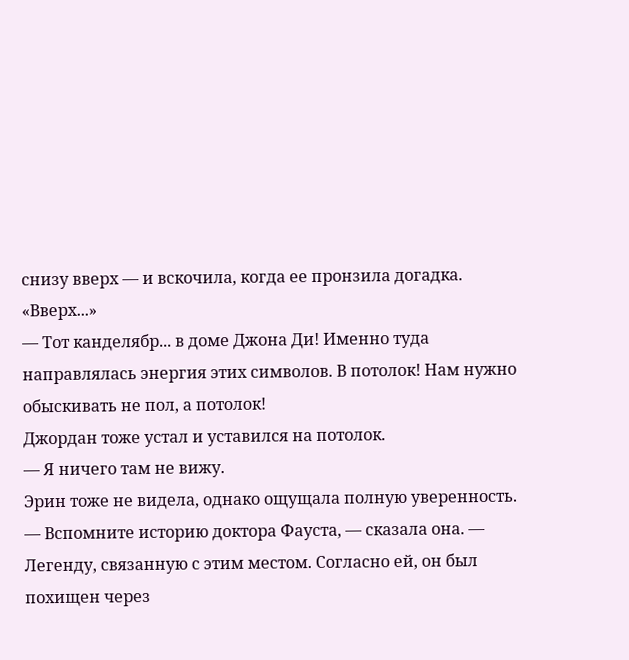снизу вверх — и вскочила, когда ее пронзила догадка.
«Вверх...»
— Тот канделябр... в доме Джона Ди! Именно туда направлялась энергия этих символов. В потолок! Нам нужно обыскивать не пол, а потолок!
Джордан тоже устал и уставился на потолок.
— Я ничего там не вижу.
Эрин тоже не видела, однако ощущала полную уверенность.
— Вспомните историю доктора Фауста, — сказала она. — Легенду, связанную с этим местом. Согласно ей, он был похищен через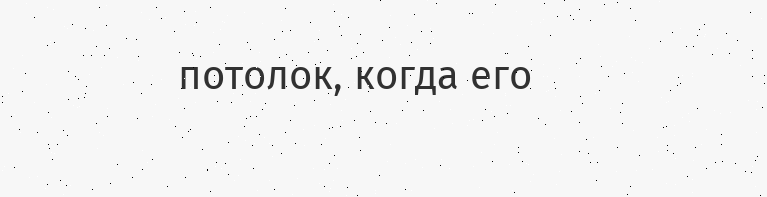потолок, когда его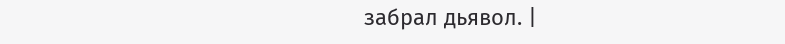забрал дьявол. |